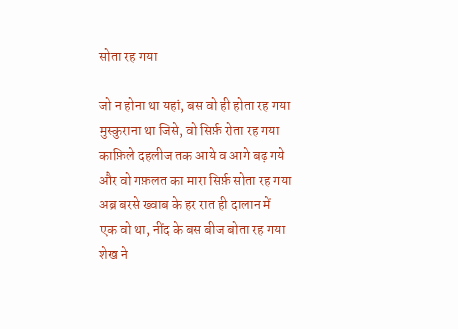सोता रह गया

जो न होना था यहां, बस वो ही होता रह गया
मुस्कुराना था जिसे, वो सिर्फ़ रोता रह गया
काफ़िले दहलीज तक आये व आगे बढ़ गये
और वो गफ़लत का मारा सिर्फ़ सोता रह गया
अब्र बरसे ख्वाब के हर रात ही दालान में
एक वो था, नींद के बस बीज बोता रह गया
शेख ने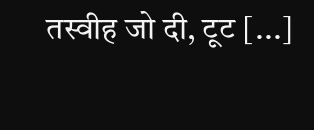तस्वीह जो दी, टूट [...]